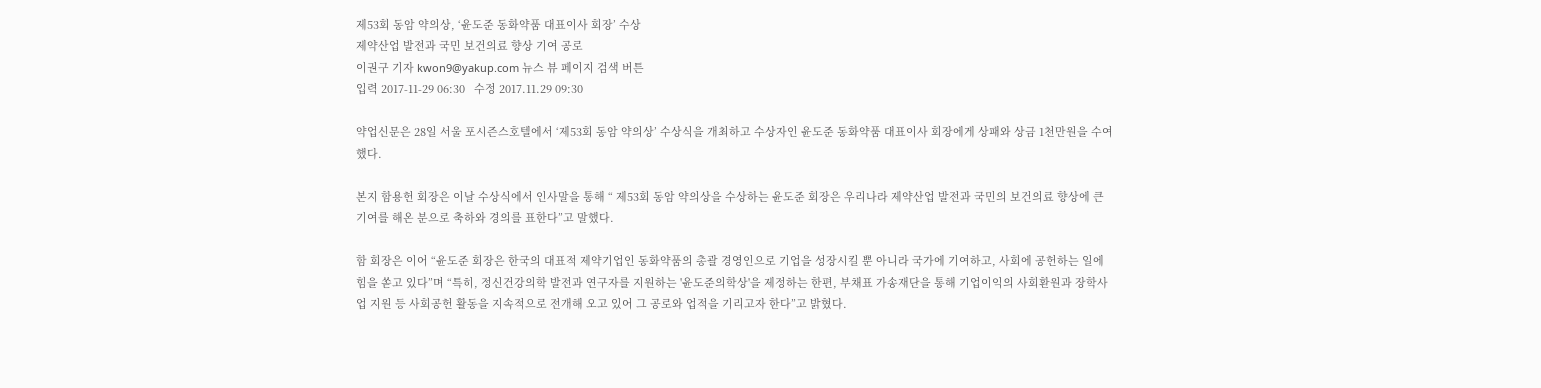제53회 동암 약의상, ‘윤도준 동화약품 대표이사 회장’ 수상
제약산업 발전과 국민 보건의료 향상 기여 공로
이권구 기자 kwon9@yakup.com 뉴스 뷰 페이지 검색 버튼
입력 2017-11-29 06:30   수정 2017.11.29 09:30

약업신문은 28일 서울 포시즌스호텔에서 ‘제53회 동암 약의상’ 수상식을 개최하고 수상자인 윤도준 동화약품 대표이사 회장에게 상패와 상금 1천만원을 수여했다.

본지 함용헌 회장은 이날 수상식에서 인사말을 통해 “ 제53회 동암 약의상을 수상하는 윤도준 회장은 우리나라 제약산업 발전과 국민의 보건의료 향상에 큰 기여를 해온 분으로 축하와 경의를 표한다”고 말했다.

함 회장은 이어 “윤도준 회장은 한국의 대표적 제약기업인 동화약품의 총괄 경영인으로 기업을 성장시킬 뿐 아니라 국가에 기여하고, 사회에 공헌하는 일에 힘을 쏟고 있다”며 “특히, 정신건강의학 발전과 연구자를 지원하는 '윤도준의학상'을 제정하는 한편, 부채표 가송재단을 통해 기업이익의 사회환원과 장학사업 지원 등 사회공헌 활동을 지속적으로 전개해 오고 있어 그 공로와 업적을 기리고자 한다”고 밝혔다.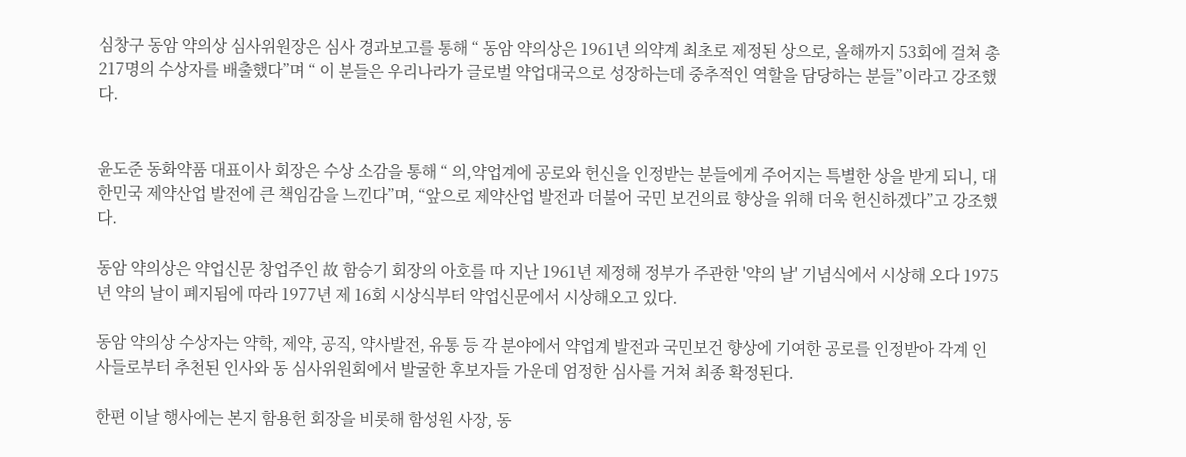심창구 동암 약의상 심사위원장은 심사 경과보고를 통해 “ 동암 약의상은 1961년 의약계 최초로 제정된 상으로, 올해까지 53회에 걸쳐 총 217명의 수상자를 배출했다”며 “ 이 분들은 우리나라가 글로벌 약업대국으로 성장하는데 중추적인 역할을 담당하는 분들”이라고 강조했다.


윤도준 동화약품 대표이사 회장은 수상 소감을 통해 “ 의,약업계에 공로와 헌신을 인정받는 분들에게 주어지는 특별한 상을 받게 되니, 대한민국 제약산업 발전에 큰 책임감을 느낀다”며, “앞으로 제약산업 발전과 더불어 국민 보건의료 향상을 위해 더욱 헌신하겠다”고 강조했다.

동암 약의상은 약업신문 창업주인 故 함승기 회장의 아호를 따 지난 1961년 제정해 정부가 주관한 '약의 날' 기념식에서 시상해 오다 1975년 약의 날이 폐지됨에 따라 1977년 제 16회 시상식부터 약업신문에서 시상해오고 있다.

동암 약의상 수상자는 약학, 제약, 공직, 약사발전, 유통 등 각 분야에서 약업계 발전과 국민보건 향상에 기여한 공로를 인정받아 각계 인사들로부터 추천된 인사와 동 심사위원회에서 발굴한 후보자들 가운데 엄정한 심사를 거쳐 최종 확정된다.

한편 이날 행사에는 본지 함용헌 회장을 비롯해 함성원 사장, 동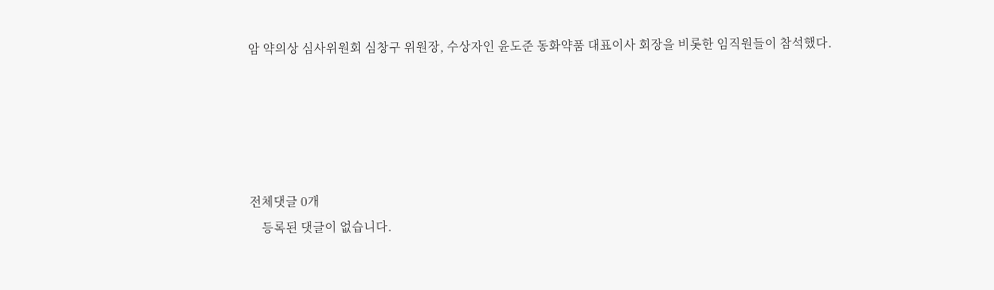암 약의상 심사위원회 심창구 위원장, 수상자인 윤도준 동화약품 대표이사 회장을 비롯한 임직원들이 참석했다.





전체댓글 0개
    등록된 댓글이 없습니다.